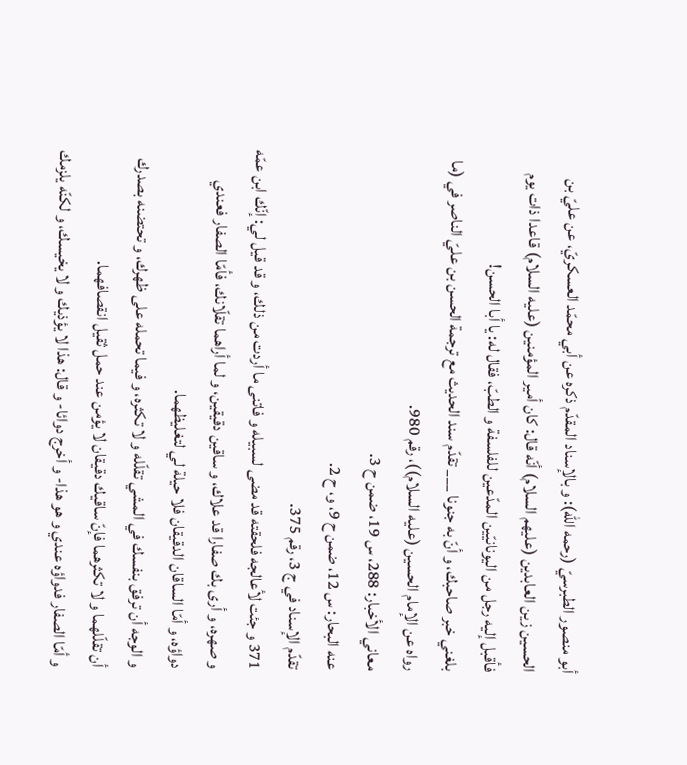أبو منصور الطبرسيّ (رحمه الله): و بالإسناد المقدّم ذكره عن أبي محمّد العسكريّ، عن عليّ بن الحسين زين العابدين (عليهم السلام) أنّه قال: كان أمير المؤمنين (عليه السلام) قاعدا ذات يوم فأقبل إليه رجل من اليونانيّين المدّعين للفلسفة و الطبّ، فقال له: يا أبا الحسن!
بلغني خبر صاحبك، و أنّ به جنونا ___ تقدّم سند الحديث مع ترجمة الحسن بن عليّ الناصر في (ما رواه عن الإمام الحسين (عليه السلام))، رقم 980.
معاني الأخبار: 288، س 19، ضمن ح 3.
عنه البحار: س 12، ضمن ح 9، و، ح 2.
تقدّم الإسناد في ج 3، رقم 375.
371 و جئت لأعالجه فلحقته قد مضى لسبيله و فاتنى ما أردت من ذلك، و قد قيل لي: إنّك ابن عمّه و صهره، و أرى بك صفارا قد علاك، و ساقين دقيقين، و لما أراهما تقلّانك، فأمّا الصفار فعندي دواؤه، و أمّا الساقان الدقيقان فلا حيلة لي لتغليظهما.
و الوجه أن ترفق بنفسك في المشي تقلّله و لا تكثره، و فيما تحمله على ظهرك، و تحتضنه بصدرك أن تقلّلهما و لا تكثرهما فإنّ ساقيك دقيقان لا يؤمن عند حمل ثقيل انقصافهما.
و أمّا الصفار فدواؤه عندي و هو هذا- و أخرج دوائا- و قال: هذا لا يؤذيك و لا يخيسك، و لكنّه يلزمك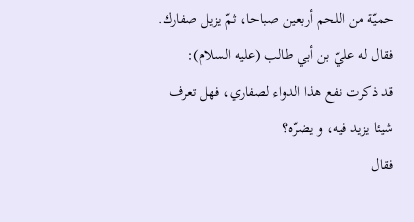حميّة من اللحم أربعين صباحا، ثمّ يزيل صفارك.
فقال له عليّ بن أبي طالب (عليه السلام):
قد ذكرت نفع هذا الدواء لصفاري، فهل تعرف شيئا يزيد فيه، و يضرّه؟
فقال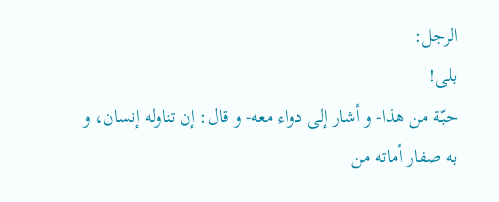الرجل:
بلى!
حبّة من هذا- و أشار إلى دواء معه- و قال: إن تناوله إنسان، و به صفار أماته من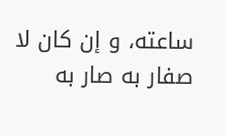ساعته، و إن كان لا صفار به صار به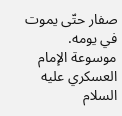صفار حتّى يموت في يومه.
موسوعة الإمام العسكري عليه السلام